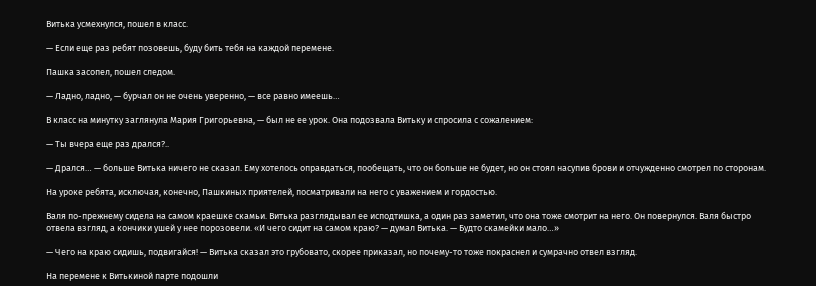Витька усмехнулся, пошел в класс.

— Если еще раз ребят позовешь, буду бить тебя на каждой перемене.

Пашка засопел, пошел следом.

— Ладно, ладно, — бурчал он не очень уверенно, — все равно имеешь…

В класс на минутку заглянула Мария Григорьевна, — был не ее урок. Она подозвала Витьку и спросила с сожалением:

— Ты вчера еще раз дрался?..

— Дрался… — больше Витька ничего не сказал. Ему хотелось оправдаться, пообещать, что он больше не будет, но он стоял насупив брови и отчужденно смотрел по сторонам.

На уроке ребята, исключая, конечно, Пашкиных приятелей, посматривали на него с уважением и гордостью.

Валя по-прежнему сидела на самом краешке скамьи. Витька разглядывал ее исподтишка, а один раз заметил, что она тоже смотрит на него. Он повернулся. Валя быстро отвела взгляд, а кончики ушей у нее порозовели. «И чего сидит на самом краю? — думал Витька. — Будто скамейки мало…»

— Чего на краю сидишь, подвигайся! — Витька сказал это грубовато, скорее приказал, но почему-то тоже покраснел и сумрачно отвел взгляд.

На перемене к Витькиной парте подошли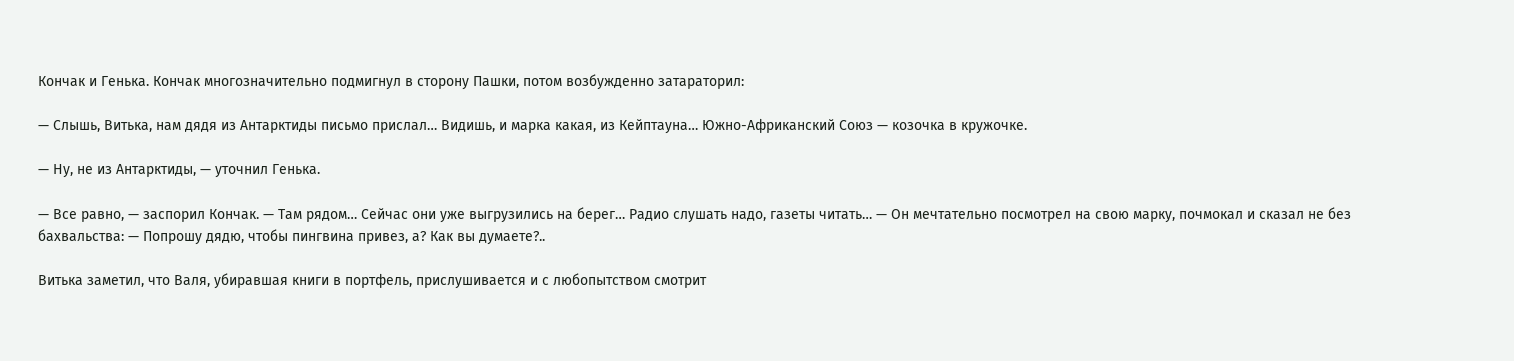Кончак и Генька. Кончак многозначительно подмигнул в сторону Пашки, потом возбужденно затараторил:

— Слышь, Витька, нам дядя из Антарктиды письмо прислал… Видишь, и марка какая, из Кейптауна… Южно-Африканский Союз — козочка в кружочке.

— Ну, не из Антарктиды, — уточнил Генька.

— Все равно, — заспорил Кончак. — Там рядом… Сейчас они уже выгрузились на берег… Радио слушать надо, газеты читать… — Он мечтательно посмотрел на свою марку, почмокал и сказал не без бахвальства: — Попрошу дядю, чтобы пингвина привез, а? Как вы думаете?..

Витька заметил, что Валя, убиравшая книги в портфель, прислушивается и с любопытством смотрит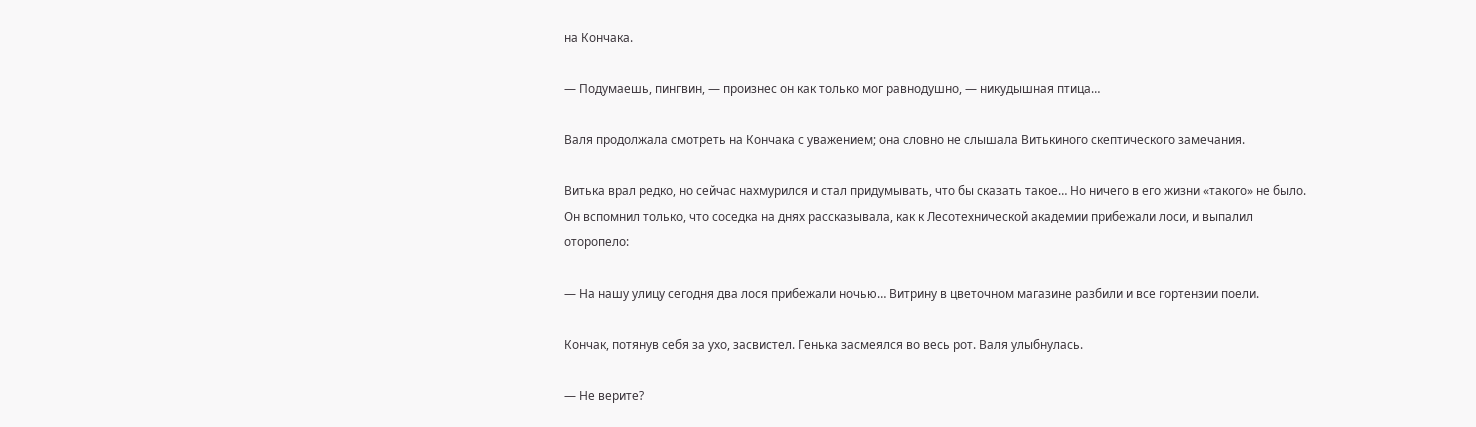на Кончака.

— Подумаешь, пингвин, — произнес он как только мог равнодушно, — никудышная птица…

Валя продолжала смотреть на Кончака с уважением; она словно не слышала Витькиного скептического замечания.

Витька врал редко, но сейчас нахмурился и стал придумывать, что бы сказать такое… Но ничего в его жизни «такого» не было. Он вспомнил только, что соседка на днях рассказывала, как к Лесотехнической академии прибежали лоси, и выпалил оторопело:

— На нашу улицу сегодня два лося прибежали ночью… Витрину в цветочном магазине разбили и все гортензии поели.

Кончак, потянув себя за ухо, засвистел. Генька засмеялся во весь рот. Валя улыбнулась.

— Не верите?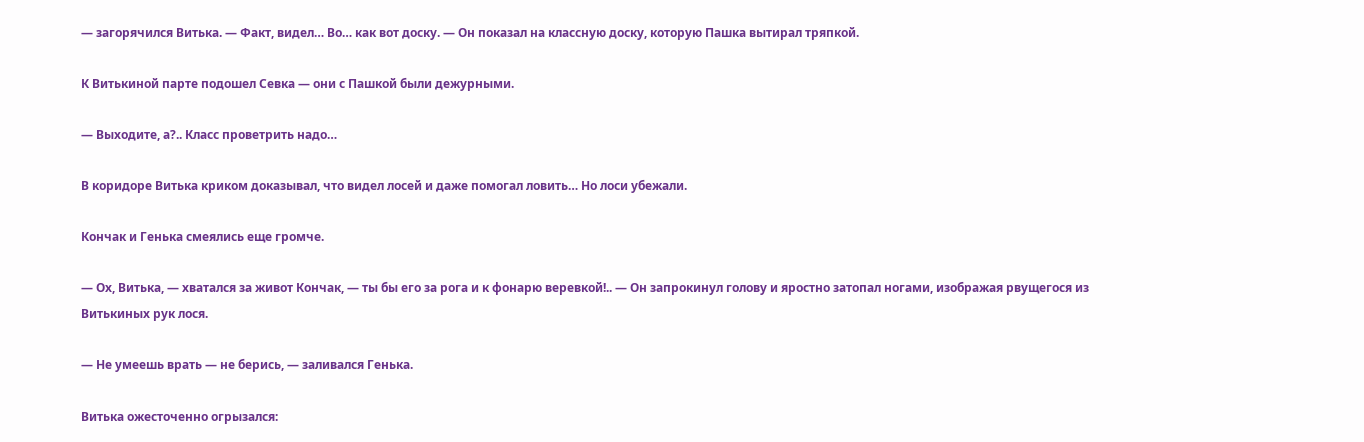— загорячился Витька. — Факт, видел… Во… как вот доску. — Он показал на классную доску, которую Пашка вытирал тряпкой.

К Витькиной парте подошел Севка — они с Пашкой были дежурными.

— Выходите, а?.. Класс проветрить надо…

В коридоре Витька криком доказывал, что видел лосей и даже помогал ловить… Но лоси убежали.

Кончак и Генька смеялись еще громче.

— Ох, Витька, — хватался за живот Кончак, — ты бы его за рога и к фонарю веревкой!.. — Он запрокинул голову и яростно затопал ногами, изображая рвущегося из Витькиных рук лося.

— Не умеешь врать — не берись, — заливался Генька.

Витька ожесточенно огрызался: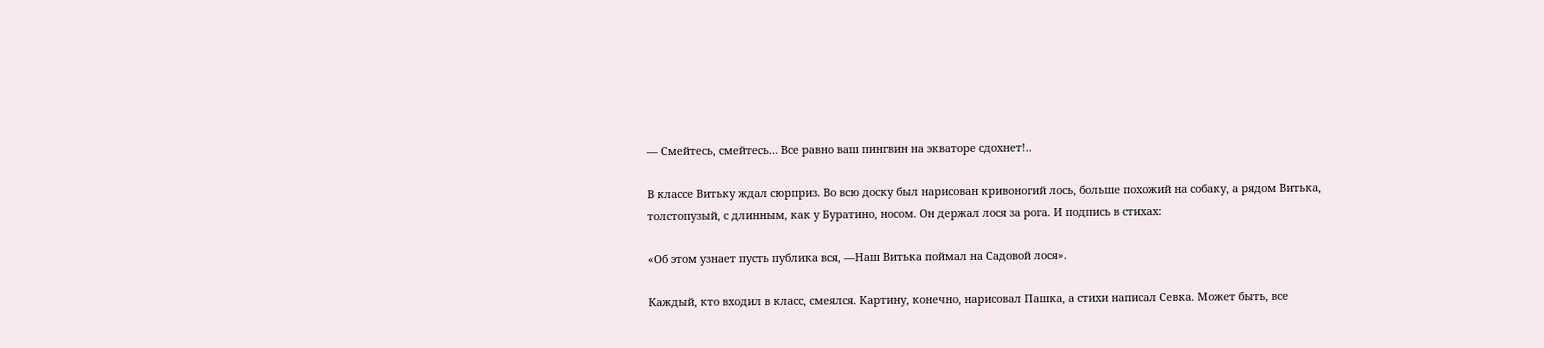— Смейтесь, смейтесь… Все равно ваш пингвин на экваторе сдохнет!..

В классе Витьку ждал сюрприз. Во всю доску был нарисован кривоногий лось, больше похожий на собаку, а рядом Витька, толстопузый, с длинным, как у Буратино, носом. Он держал лося за рога. И подпись в стихах:

«Об этом узнает пусть публика вся, —Наш Витька поймал на Садовой лося».

Каждый, кто входил в класс, смеялся. Картину, конечно, нарисовал Пашка, а стихи написал Севка. Может быть, все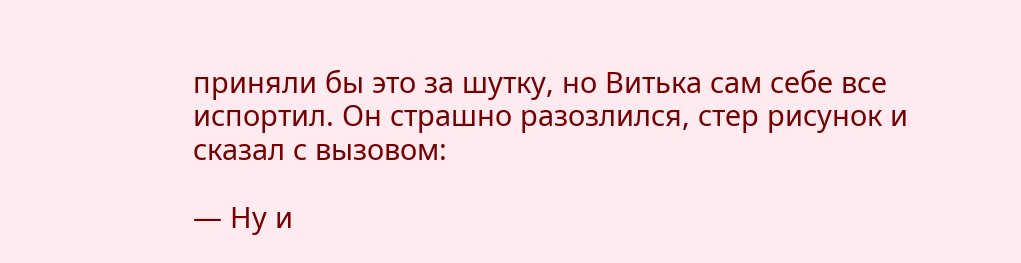приняли бы это за шутку, но Витька сам себе все испортил. Он страшно разозлился, стер рисунок и сказал с вызовом:

— Ну и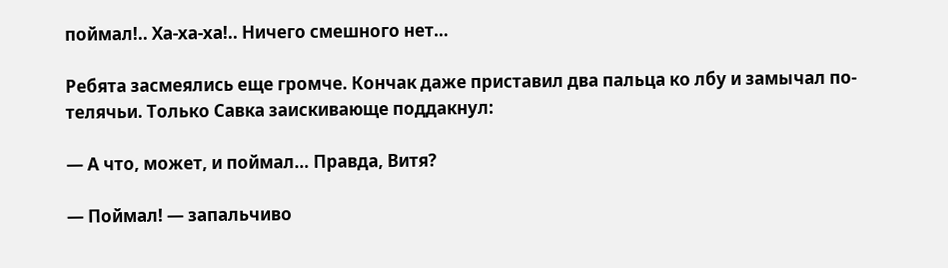поймал!.. Ха-ха-ха!.. Ничего смешного нет…

Ребята засмеялись еще громче. Кончак даже приставил два пальца ко лбу и замычал по-телячьи. Только Савка заискивающе поддакнул:

— А что, может, и поймал… Правда, Витя?

— Поймал! — запальчиво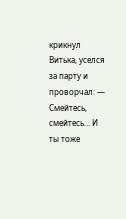крикнул Витька, уселся за парту и проворчал: — Смейтесь, смейтесь… И ты тоже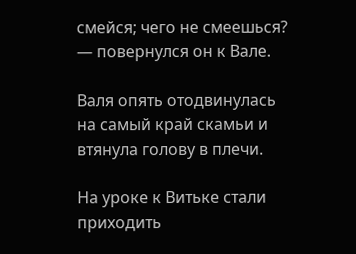смейся; чего не смеешься? — повернулся он к Вале.

Валя опять отодвинулась на самый край скамьи и втянула голову в плечи.

На уроке к Витьке стали приходить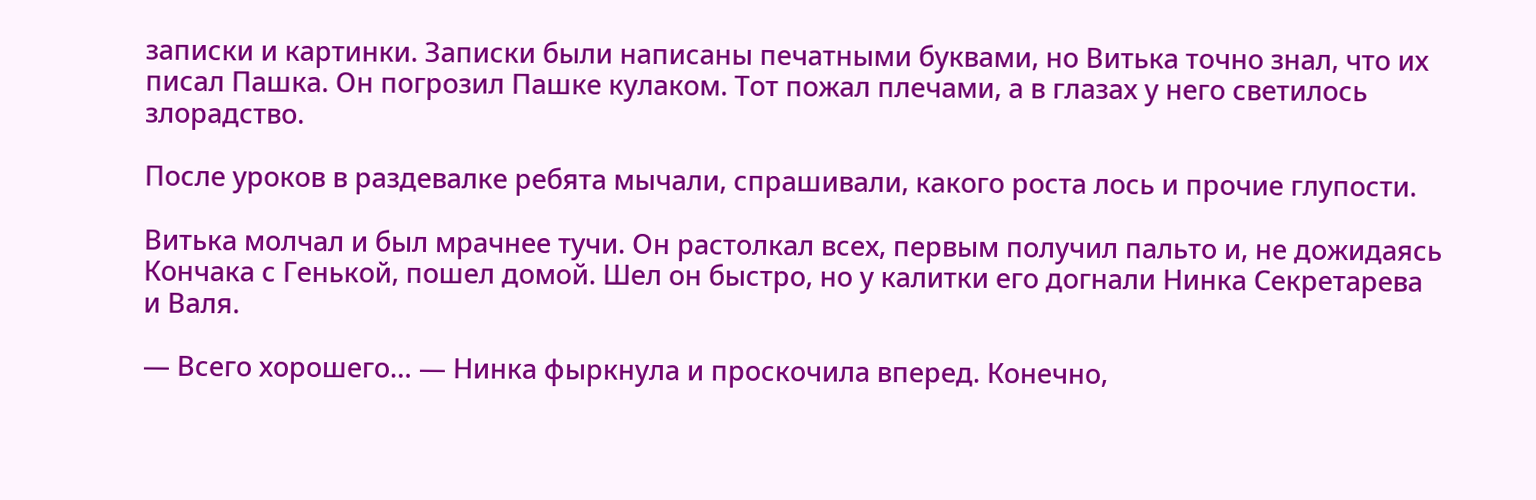записки и картинки. Записки были написаны печатными буквами, но Витька точно знал, что их писал Пашка. Он погрозил Пашке кулаком. Тот пожал плечами, а в глазах у него светилось злорадство.

После уроков в раздевалке ребята мычали, спрашивали, какого роста лось и прочие глупости.

Витька молчал и был мрачнее тучи. Он растолкал всех, первым получил пальто и, не дожидаясь Кончака с Генькой, пошел домой. Шел он быстро, но у калитки его догнали Нинка Секретарева и Валя.

— Всего хорошего… — Нинка фыркнула и проскочила вперед. Конечно,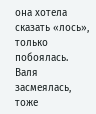она хотела сказать «лось», только побоялась. Валя засмеялась, тоже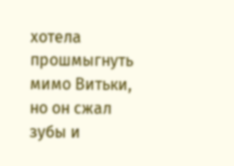хотела прошмыгнуть мимо Витьки, но он сжал зубы и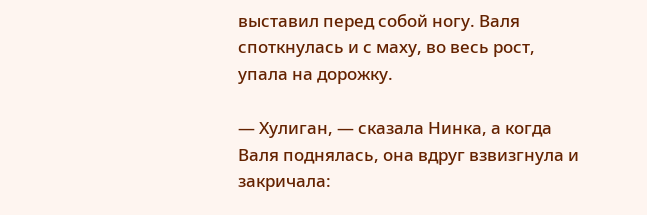выставил перед собой ногу. Валя споткнулась и с маху, во весь рост, упала на дорожку.

— Хулиган, — сказала Нинка, а когда Валя поднялась, она вдруг взвизгнула и закричала: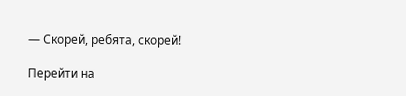— Скорей, ребята, скорей!

Перейти на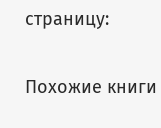страницу:

Похожие книги